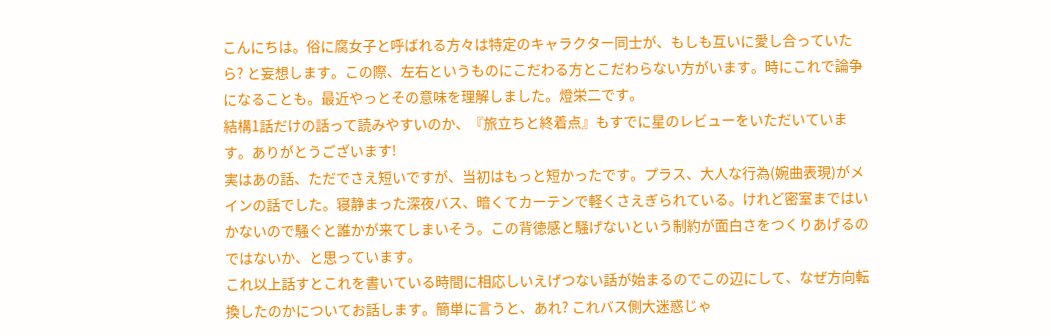こんにちは。俗に腐女子と呼ばれる方々は特定のキャラクター同士が、もしも互いに愛し合っていたら? と妄想します。この際、左右というものにこだわる方とこだわらない方がいます。時にこれで論争になることも。最近やっとその意味を理解しました。燈栄二です。
結構1話だけの話って読みやすいのか、『旅立ちと終着点』もすでに星のレビューをいただいています。ありがとうございます!
実はあの話、ただでさえ短いですが、当初はもっと短かったです。プラス、大人な行為(婉曲表現)がメインの話でした。寝静まった深夜バス、暗くてカーテンで軽くさえぎられている。けれど密室まではいかないので騒ぐと誰かが来てしまいそう。この背徳感と騒げないという制約が面白さをつくりあげるのではないか、と思っています。
これ以上話すとこれを書いている時間に相応しいえげつない話が始まるのでこの辺にして、なぜ方向転換したのかについてお話します。簡単に言うと、あれ? これバス側大迷惑じゃ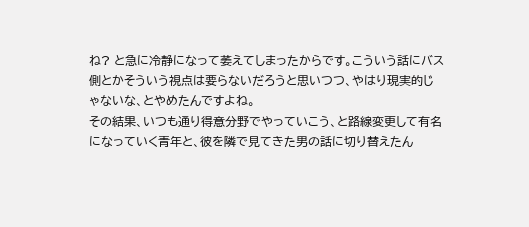ね? と急に冷静になって萎えてしまったからです。こういう話にバス側とかそういう視点は要らないだろうと思いつつ、やはり現実的じゃないな、とやめたんですよね。
その結果、いつも通り得意分野でやっていこう、と路線変更して有名になっていく青年と、彼を隣で見てきた男の話に切り替えたん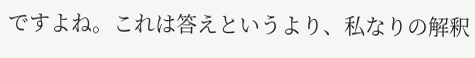ですよね。これは答えというより、私なりの解釈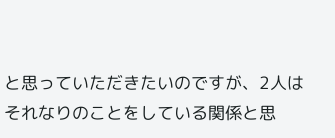と思っていただきたいのですが、2人はそれなりのことをしている関係と思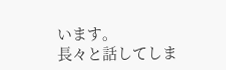います。
長々と話してしま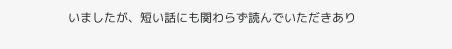いましたが、短い話にも関わらず読んでいただきあり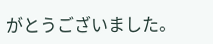がとうございました。